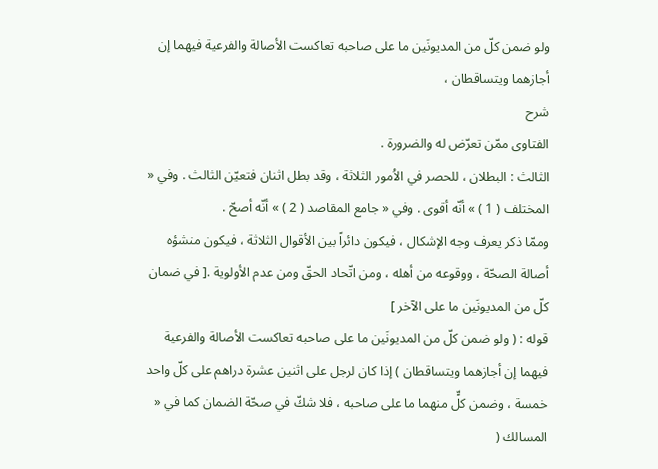ولو ضمن كلّ من المديونَين ما على صاحبه تعاكست الأصالة والفرعية فيهما إن أجازهما ويتساقطان ،
شرح
الفتاوى ممّن تعرّض له والضرورة .
الثالث : البطلان ، للحصر في الاُمور الثلاثة ، وقد بطل اثنان فتعيّن الثالث . وفي « المختلف ( 1 ) » أنّه أقوى . وفي « جامع المقاصد ( 2 ) » أنّه أصحّ .
وممّا ذكر يعرف وجه الإشكال ، فيكون دائراً بين الأقوال الثلاثة ، فيكون منشؤه أصالة الصحّة ، ووقوعه من أهله ، ومن اتّحاد الحقّ ومن عدم الأولوية .[ في ضمان كلّ من المديونَين ما على الآخر ]
قوله : ( ولو ضمن كلّ من المديونَين ما على صاحبه تعاكست الأصالة والفرعية فيهما إن أجازهما ويتساقطان ) إذا كان لرجل على اثنين عشرة دراهم على كلّ واحد خمسة ، وضمن كلٍّ منهما ما على صاحبه ، فلا شكّ في صحّة الضمان كما في « المسالك (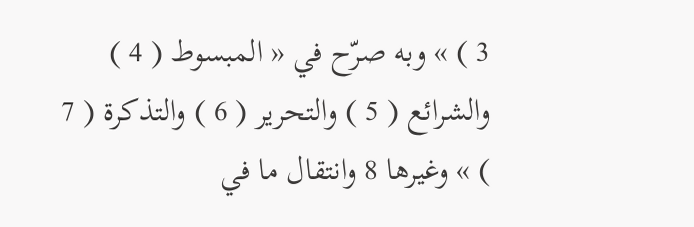3 ) » وبه صرّح في « المبسوط ( 4 ) والشرائع ( 5 ) والتحرير ( 6 ) والتذكرة ( 7 ) » وغيرها 8 وانتقال ما في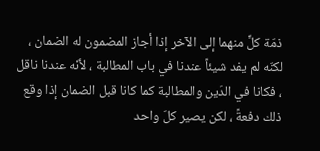ذمّة كلٍّ منهما إلى الآخر إذا أجاز المضمون له الضمان ، لكنّه لم يفد شيئاً عندنا في باب المطالبة ، لأنّه عندنا ناقل ، فكانا في الدَين والمطالبة كما كانا قبل الضمان إذا وقع ذلك دفعةً ، لكن يصير كلّ واحد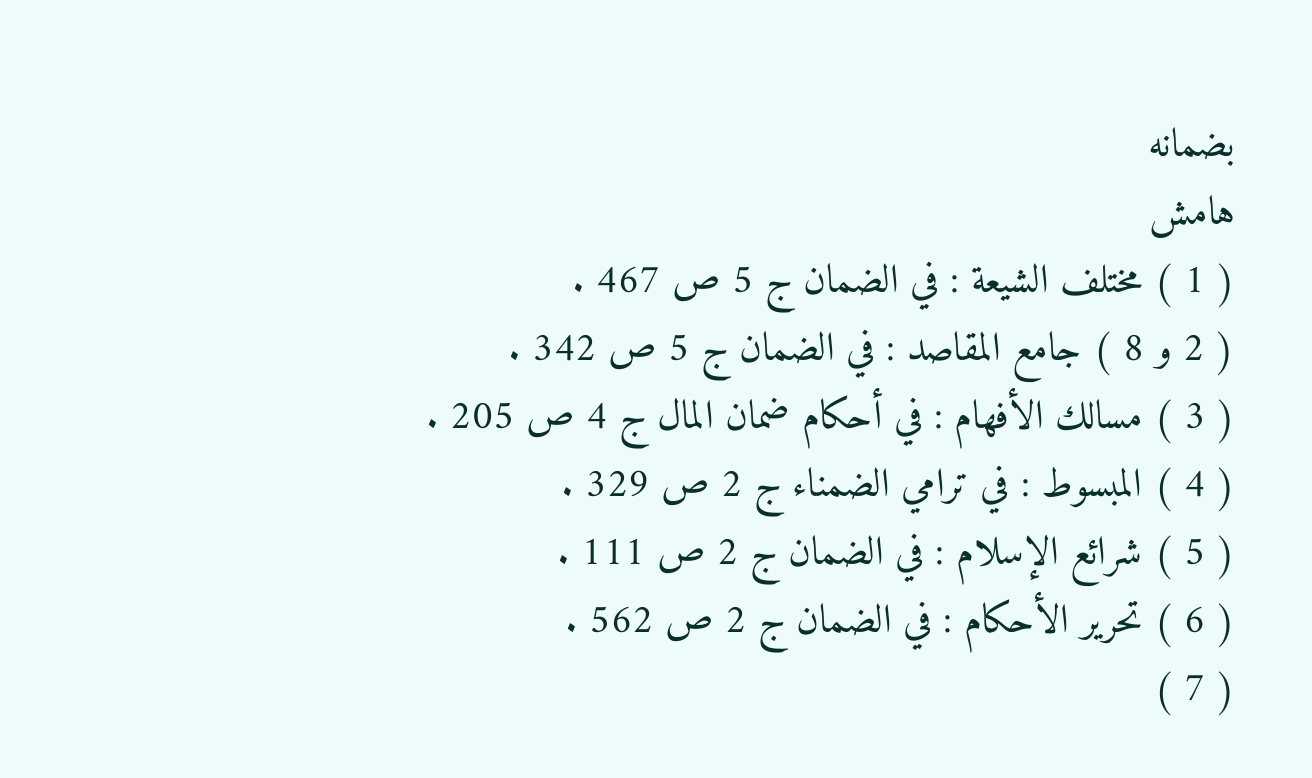بضمانه
هامش
( 1 ) مختلف الشيعة : في الضمان ج 5 ص 467 .
( 2 و 8 ) جامع المقاصد : في الضمان ج 5 ص 342 .
( 3 ) مسالك الأفهام : في أحكام ضمان المال ج 4 ص 205 .
( 4 ) المبسوط : في ترامي الضمناء ج 2 ص 329 .
( 5 ) شرائع الإسلام : في الضمان ج 2 ص 111 .
( 6 ) تحرير الأحكام : في الضمان ج 2 ص 562 .
( 7 )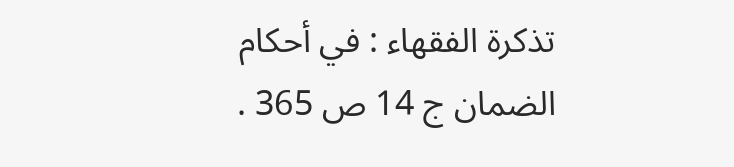تذكرة الفقهاء : في أحكام الضمان ج 14 ص 365 .